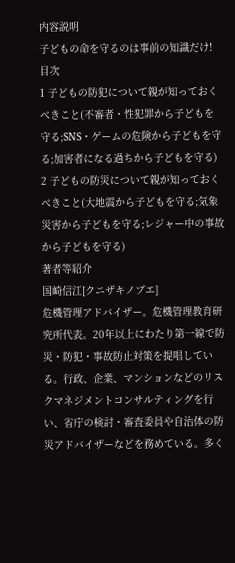内容説明
子どもの命を守るのは事前の知識だけ!
目次
1 子どもの防犯について親が知っておくべきこと(不審者・性犯罪から子どもを守る;SNS・ゲームの危険から子どもを守る;加害者になる過ちから子どもを守る)
2 子どもの防災について親が知っておくべきこと(大地震から子どもを守る;気象災害から子どもを守る;レジャー中の事故から子どもを守る)
著者等紹介
国崎信江[クニザキノブエ]
危機管理アドバイザー。危機管理教育研究所代表。20年以上にわたり第一線で防災・防犯・事故防止対策を提唱している。行政、企業、マンションなどのリスクマネジメントコンサルティングを行い、省庁の検討・審査委員や自治体の防災アドバイザーなどを務めている。多く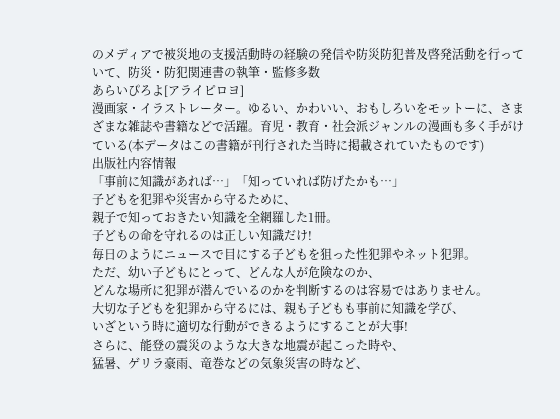のメディアで被災地の支援活動時の経験の発信や防災防犯普及啓発活動を行っていて、防災・防犯関連書の執筆・監修多数
あらいぴろよ[アライピロヨ]
漫画家・イラストレーター。ゆるい、かわいい、おもしろいをモットーに、さまざまな雑誌や書籍などで活躍。育児・教育・社会派ジャンルの漫画も多く手がけている(本データはこの書籍が刊行された当時に掲載されていたものです)
出版社内容情報
「事前に知識があれば…」「知っていれば防げたかも…」
子どもを犯罪や災害から守るために、
親子で知っておきたい知識を全網羅した1冊。
子どもの命を守れるのは正しい知識だけ!
毎日のようにニュースで目にする子どもを狙った性犯罪やネット犯罪。
ただ、幼い子どもにとって、どんな人が危険なのか、
どんな場所に犯罪が潜んでいるのかを判断するのは容易ではありません。
大切な子どもを犯罪から守るには、親も子どもも事前に知識を学び、
いざという時に適切な行動ができるようにすることが大事!
さらに、能登の震災のような大きな地震が起こった時や、
猛暑、ゲリラ豪雨、竜巻などの気象災害の時など、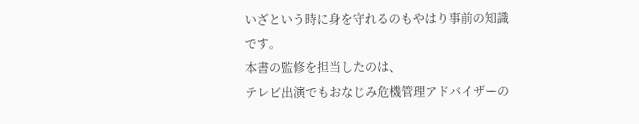いざという時に身を守れるのもやはり事前の知識です。
本書の監修を担当したのは、
テレビ出演でもおなじみ危機管理アドバイザーの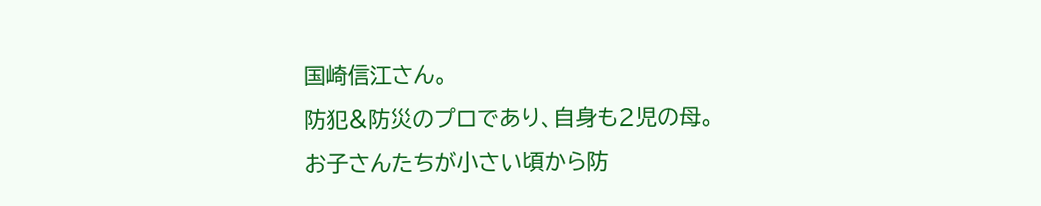国崎信江さん。
防犯&防災のプロであり、自身も2児の母。
お子さんたちが小さい頃から防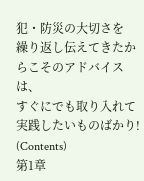犯・防災の大切さを
繰り返し伝えてきたからこそのアドバイスは、
すぐにでも取り入れて実践したいものばかり!
(Contents)
第1章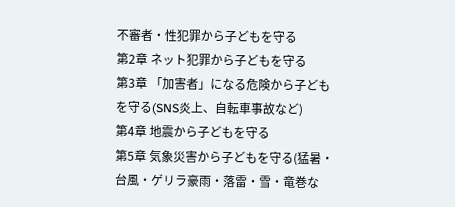不審者・性犯罪から子どもを守る
第2章 ネット犯罪から子どもを守る
第3章 「加害者」になる危険から子どもを守る(SNS炎上、自転車事故など)
第4章 地震から子どもを守る
第5章 気象災害から子どもを守る(猛暑・台風・ゲリラ豪雨・落雷・雪・竜巻な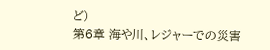ど)
第6章 海や川、レジャーでの災害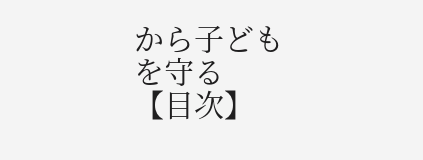から子どもを守る
【目次】